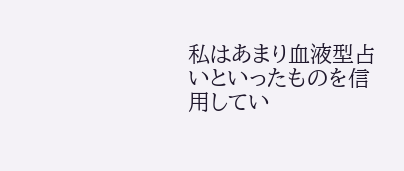私はあまり血液型占いといったものを信用してい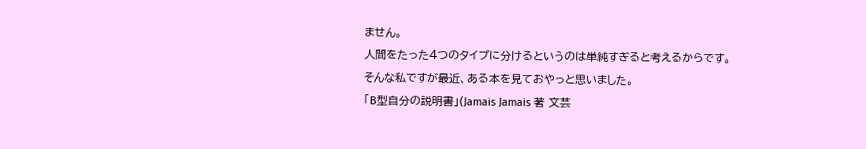ません。
人間をたった4つのタイプに分けるというのは単純すぎると考えるからです。
そんな私ですが最近、ある本を見ておやっと思いました。
「B型自分の説明書」(Jamais Jamais 著 文芸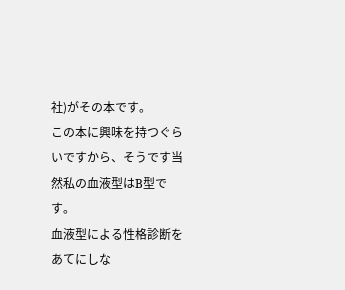社)がその本です。
この本に興味を持つぐらいですから、そうです当然私の血液型はB型です。
血液型による性格診断をあてにしな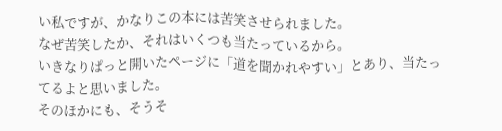い私ですが、かなりこの本には苦笑させられました。
なぜ苦笑したか、それはいくつも当たっているから。
いきなりぱっと開いたページに「道を聞かれやすい」とあり、当たってるよと思いました。
そのほかにも、そうそ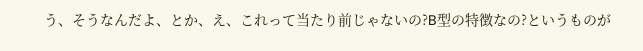う、そうなんだよ、とか、え、これって当たり前じゃないの?B型の特徴なの?というものが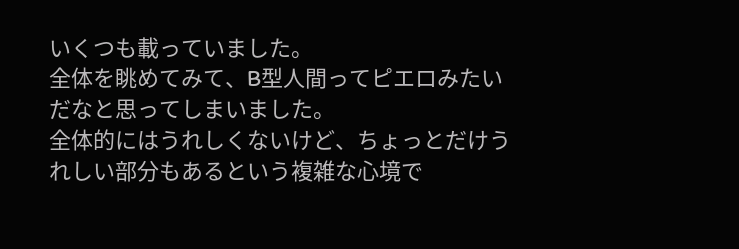いくつも載っていました。
全体を眺めてみて、B型人間ってピエロみたいだなと思ってしまいました。
全体的にはうれしくないけど、ちょっとだけうれしい部分もあるという複雑な心境で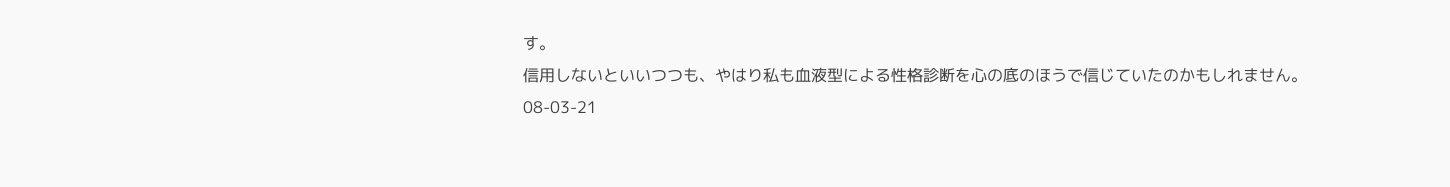す。
信用しないといいつつも、やはり私も血液型による性格診断を心の底のほうで信じていたのかもしれません。
08-03-21